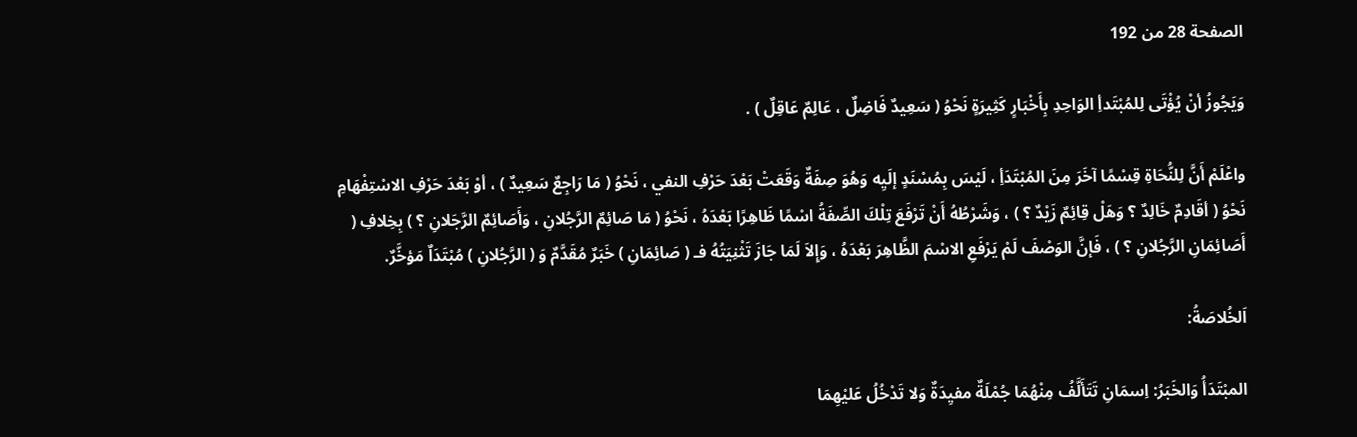الصفحة 28 من 192

وَيَجُوزُ أنْ يُؤْتَى لِلمُبْتَدأِ الوَاحِدِ بِأَخْبَارٍ كَثِيرَةٍ نَحْوُ ( سَعِيدٌ فَاضِلٌ ، عَالِمٌ عَاقِلٌ ) .

واعْلَمْ أَنَّ لِلنُّحَاةِ قِسْمًا آخَرَ مِنَ المُبْتَدَأِ ، لَيْسَ بِمُسْنَدٍ إلَيِه وَهُوَ صِفَةٌ وَقَعَتْ بَعْدَ حَرْفِ النفي ، نَحْوُ ( مَا رَاجِعٌ سَعِيدٌ ) ، أوْ بَعْدَ حَرْفِ الاسْتِفْهَامِ نَحْوُ ( أقَادِمٌ خَالِدٌ ؟ وَهَلْ قِائِمٌ زَيْدٌ ؟ ) ، وَشَرْطُهُ أَنْ تَرْفَعَ تِلْكَ الصِّفَةُ اسْمًا ظَاهِرًا بَعْدَهُ ، نَحْوُ ( مَا صَائِمٌ الرَّجُلانِ ، وَأَصَائِمٌ الرَّجَلانِ ؟ ) بِخِلافِ ( أَصَائِمَانِ الرَّجُلانِ ؟ ) ، فَإنَّ الوَصْفَ لَمْ يَرْفَعِ الاسْمَ الظَّاهِرَ بَعْدَهُ ، وَإِلاَ لَمَا جَازَ تَثْنِيَتُهُ فـ ( صَائِمَانِ ) خَبَرٌ مُقَدَّمٌ وَ ( الرَّجُلانِ ) مُبْتَدَاٌ مَؤخَّرٌ.

اَلخُلاصَةُ:

المبْتَدَأُ وَالخَبَرُ: اِسمَانِ تَتَأَلَّفُ مِنْهُمَا جُمْلَةٌ مفيِدَةٌ وَلا تَدْخُلُ عَليْهِمَا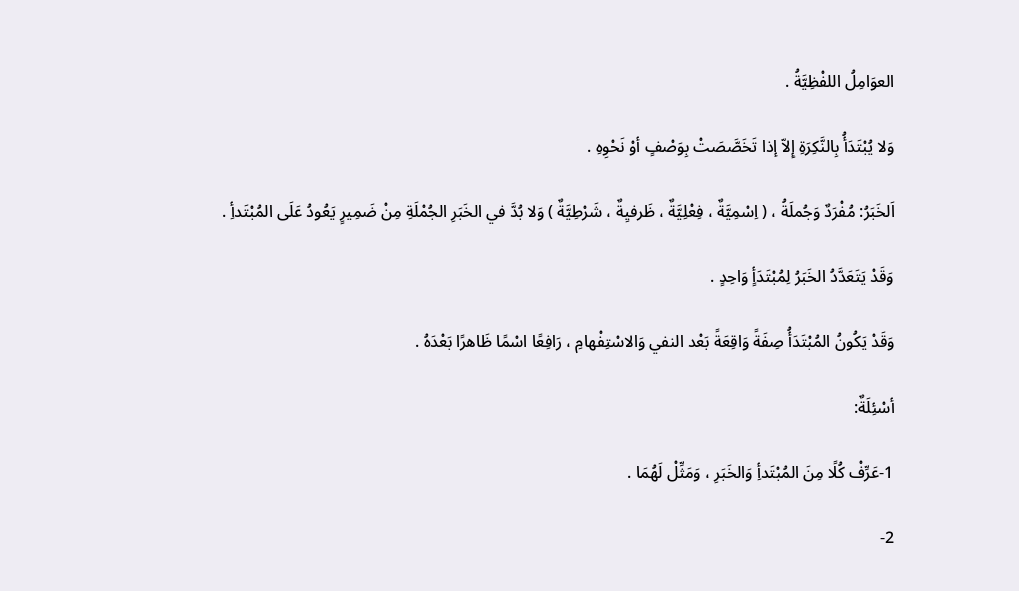العوَامِلُ اللفْظِيَّةُ .

وَلا يُبْتَدَأُ بِالنَّكِرَةِ إِلاّ إذا تَخَصَّصَتْ بِوَصْفٍ أوْ نَحْوِهِ .

اَلخَبَرُ: مُفْرَدٌ وَجُملَةُ ، ( اِسْمِيَّةٌ ، فِعْلِيَّةٌ ، ظَرفيِةٌ ، شَرْطِيَّةٌ ) وَلا بُدَّ في الخَبَرِ الجُمْلَةِ مِنْ ضَمِيرٍ يَعُودُ عَلَى المُبْتَدأِ .

وَقَدْ يَتَعَدَّدُ الخَبَرُ لِمُبْتَدَأٍ وَاحِدٍ .

وَقَدْ يَكُونُ المُبْتَدَأُ صِفَةً وَاقِعَةً بَعْد النفي وَالاسْتِفْهامِ ، رَافِعًا اسْمًا ظَاهرًا بَعْدَهُ .

أسْئِلَةٌ:

1-عَرِّفْ كُلًا مِنَ المُبْتَدأِ وَالخَبَرِ ، وَمَثِّلْ لَهُمَا .

2-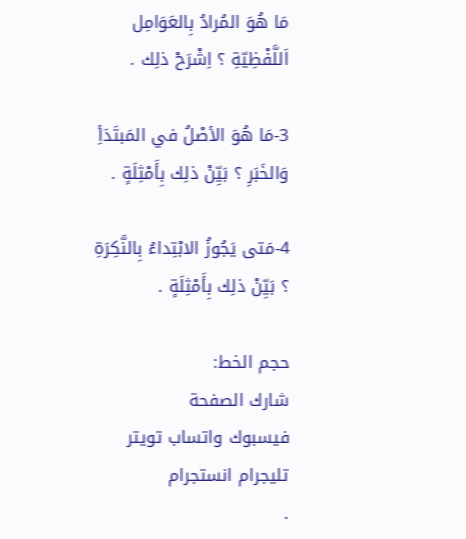مَا هُوَ المُرادُ بِالعَوَامِل اَللَّفْظِيّةِ ؟ اِشْرَحْ ذلِك .

3-مَا هُوَ الأصْلُ في المَبتَدَأِ وَالخَبَرِ ؟ بَيِّنْ ذلِك بِأَمْثِلَةٍ .

4-مَتى يَجُوزُ الابْتِداءُ بِالنَّكِرَةِ ؟ بَيِّنْ ذلِك بِأَمْثِلَةٍ .

حجم الخط:
شارك الصفحة
فيسبوك واتساب تويتر تليجرام انستجرام
.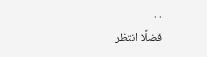. .
فضلًا انتظر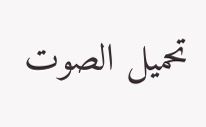تحميل الصوت